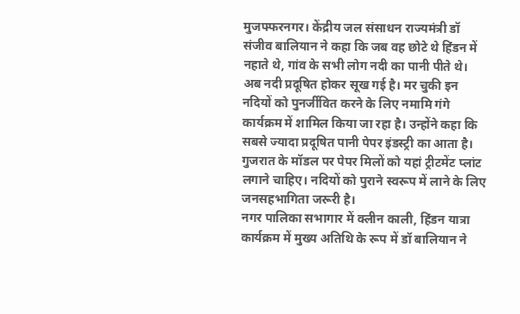मुजफ्फरनगर। केंद्रीय जल संसाधन राज्यमंत्री डॉ संजीव बालियान ने कहा कि जब वह छोटे थे हिंडन में नहाते थे, गांव के सभी लोग नदी का पानी पीते थे। अब नदी प्रदूषित होकर सूख गई है। मर चुकी इन नदियों को पुनर्जीवित करने के लिए नमामि गंगे कार्यक्रम में शामिल किया जा रहा है। उन्होंने कहा कि सबसे ज्यादा प्रदूषित पानी पेपर इंडस्ट्री का आता है। गुजरात के मॉडल पर पेपर मिलों को यहां ट्रीटमेंट प्लांट लगाने चाहिए। नदियों को पुराने स्वरूप में लाने के लिए जनसहभागिता जरूरी है।
नगर पालिका सभागार में क्लीन काली, हिंडन यात्रा कार्यक्रम में मुख्य अतिथि के रूप में डॉ बालियान ने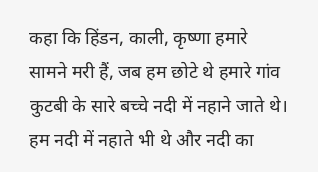कहा कि हिंडन, काली, कृष्णा हमारे सामने मरी हैं, जब हम छोटे थे हमारे गांव कुटबी के सारे बच्चे नदी में नहाने जाते थे। हम नदी में नहाते भी थे और नदी का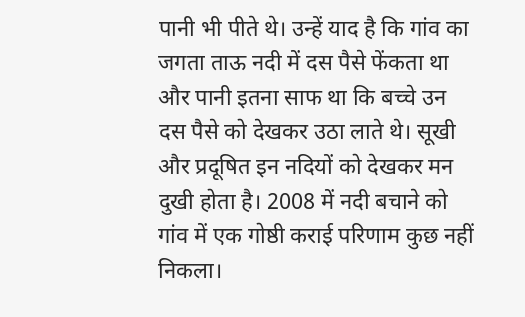पानी भी पीते थे। उन्हें याद है कि गांव का जगता ताऊ नदी में दस पैसे फेंकता था और पानी इतना साफ था कि बच्चे उन दस पैसे को देखकर उठा लाते थे। सूखी और प्रदूषित इन नदियों को देखकर मन दुखी होता है। 2008 में नदी बचाने को गांव में एक गोष्ठी कराई परिणाम कुछ नहीं निकला।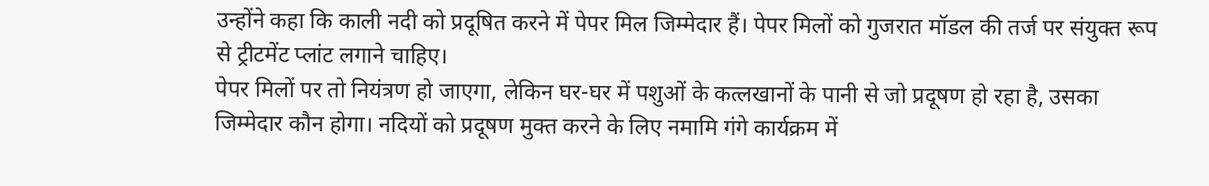उन्होंने कहा कि काली नदी को प्रदूषित करने में पेपर मिल जिम्मेदार हैं। पेपर मिलों को गुजरात मॉडल की तर्ज पर संयुक्त रूप से ट्रीटमेंट प्लांट लगाने चाहिए।
पेपर मिलों पर तो नियंत्रण हो जाएगा, लेकिन घर-घर में पशुओं के कत्लखानों के पानी से जो प्रदूषण हो रहा है, उसका जिम्मेदार कौन होगा। नदियों को प्रदूषण मुक्त करने के लिए नमामि गंगे कार्यक्रम में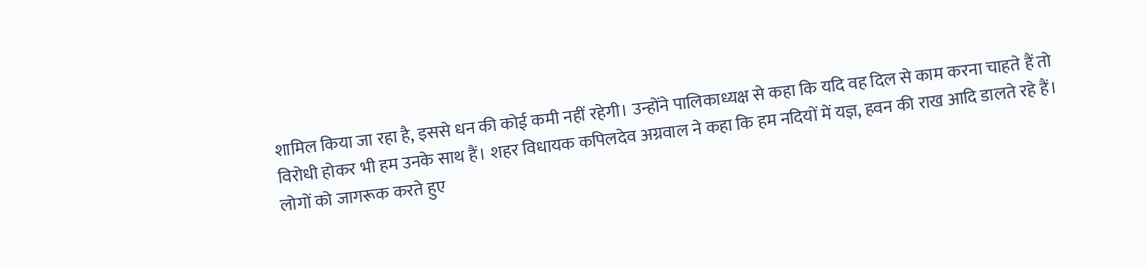शामिल किया जा रहा है, इससे धन की कोई कमी नहीं रहेगी। उन्होंने पालिकाध्यक्ष से कहा कि यदि वह दिल से काम करना चाहते हैं तो विरोधी होकर भी हम उनके साथ हैं। शहर विधायक कपिलदेव अग्रवाल ने कहा कि हम नदियों में यज्ञ, हवन की राख आदि डालते रहे हैं। लोगों को जागरूक करते हुए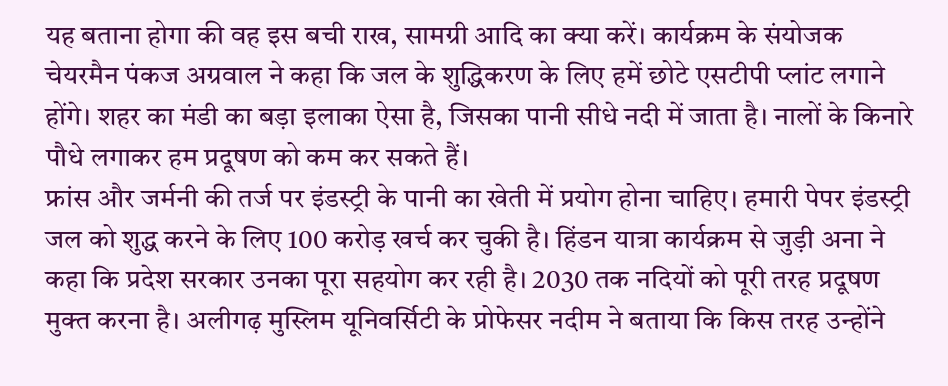यह बताना होगा की वह इस बची राख, सामग्री आदि का क्या करें। कार्यक्रम के संयोजक चेयरमैन पंकज अग्रवाल ने कहा कि जल के शुद्धिकरण के लिए हमें छोटे एसटीपी प्लांट लगाने होंगे। शहर का मंडी का बड़ा इलाका ऐसा है, जिसका पानी सीधे नदी में जाता है। नालों के किनारे पौधे लगाकर हम प्रदूषण को कम कर सकते हैं।
फ्रांस और जर्मनी की तर्ज पर इंडस्ट्री के पानी का खेती में प्रयोग होना चाहिए। हमारी पेपर इंडस्ट्री जल को शुद्ध करने के लिए 100 करोड़ खर्च कर चुकी है। हिंडन यात्रा कार्यक्रम से जुड़ी अना ने कहा कि प्रदेश सरकार उनका पूरा सहयोग कर रही है। 2030 तक नदियों को पूरी तरह प्रदूषण मुक्त करना है। अलीगढ़ मुस्लिम यूनिवर्सिटी के प्रोफेसर नदीम ने बताया कि किस तरह उन्होंने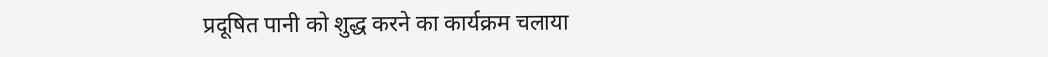प्रदूषित पानी को शुद्ध करने का कार्यक्रम चलाया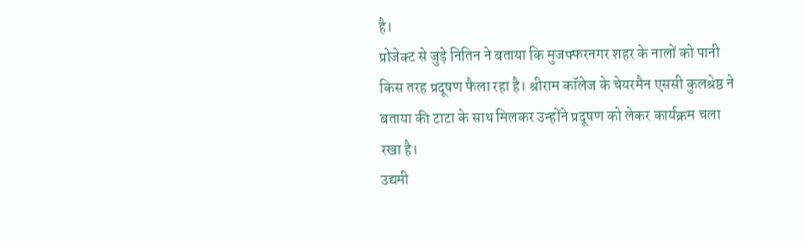है।
प्रोजेक्ट से जुड़े नितिन ने बताया कि मुजफ्फरनगर शहर के नालों को पानी किस तरह प्रदूषण फैला रहा है। श्रीराम कॉलेज के चेयरमैन एससी कुलश्रेष्ठ ने बताया की टाटा के साथ मिलकर उन्होंने प्रदूषण को लेकर कार्यक्रम चला रखा है।
उद्यमी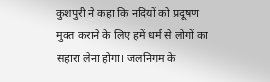कुशपुरी ने कहा कि नदियों को प्रदूषण मुक्त कराने के लिए हमें धर्म से लोगों का सहारा लेना होगा। जलनिगम के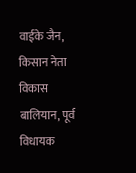वाईके जैन, किसान नेता विकास बालियान, पूर्व विधायक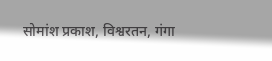सोमांश प्रकाश, विश्वरतन, गंगा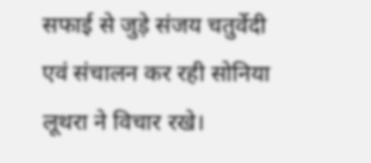सफाई से जुड़े संजय चतुर्वेदी एवं संचालन कर रही सोनिया लूथरा ने विचार रखे।